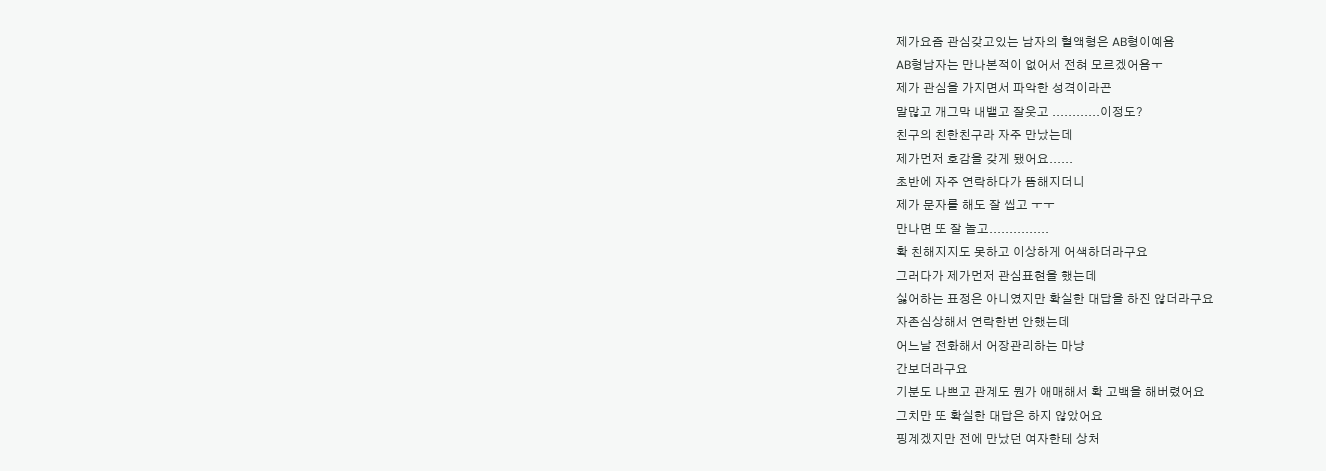제가요즘 관심갖고있는 남자의 혈액형은 AB형이예욤
AB형남자는 만나본적이 없어서 전혀 모르겠어욤ㅜ
제가 관심을 가지면서 파악한 성격이라곤
말많고 개그막 내뱉고 잘웃고 ............이정도?
친구의 친한친구라 자주 만났는데
제가먼저 호감을 갖게 됐어요......
초반에 자주 연락하다가 뜸해지더니
제가 문자를 해도 잘 씹고 ㅜㅜ
만나면 또 잘 놀고...............
확 친해지지도 못하고 이상하게 어색하더라구요
그러다가 제가먼저 관심표현을 했는데
싫어하는 표정은 아니였지만 확실한 대답을 하진 않더라구요
자존심상해서 연락한번 안했는데
어느날 전화해서 어장관리하는 마냥
간보더라구요
기분도 나쁘고 관계도 뭔가 애매해서 확 고백을 해버렸어요
그치만 또 확실한 대답은 하지 않았어요
핑계겠지만 전에 만났던 여자한테 상처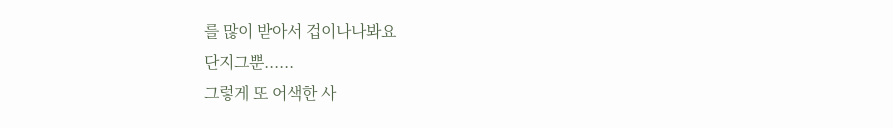를 많이 받아서 겁이나나봐요
단지그뿐......
그렇게 또 어색한 사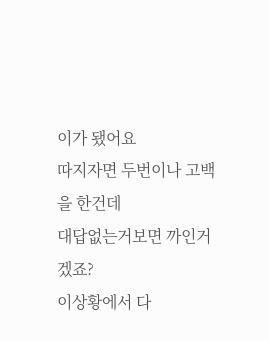이가 됐어요
따지자면 두번이나 고백을 한건데
대답없는거보면 까인거겠죠?
이상황에서 다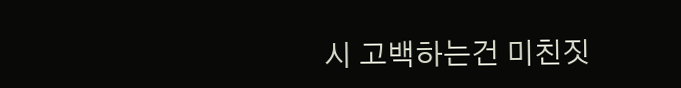시 고백하는건 미친짓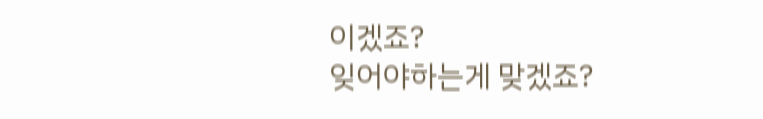이겠죠?
잊어야하는게 맞겠죠?